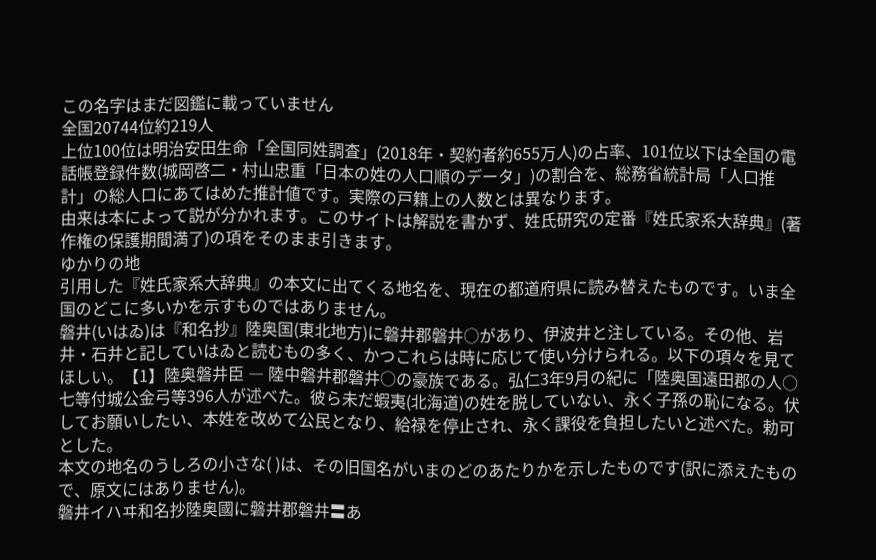この名字はまだ図鑑に載っていません
全国20744位約219人
上位100位は明治安田生命「全国同姓調査」(2018年・契約者約655万人)の占率、101位以下は全国の電話帳登録件数(城岡啓二・村山忠重「日本の姓の人口順のデータ」)の割合を、総務省統計局「人口推計」の総人口にあてはめた推計値です。実際の戸籍上の人数とは異なります。
由来は本によって説が分かれます。このサイトは解説を書かず、姓氏研究の定番『姓氏家系大辞典』(著作権の保護期間満了)の項をそのまま引きます。
ゆかりの地
引用した『姓氏家系大辞典』の本文に出てくる地名を、現在の都道府県に読み替えたものです。いま全国のどこに多いかを示すものではありません。
磐井(いはゐ)は『和名抄』陸奥国(東北地方)に磐井郡磐井○があり、伊波井と注している。その他、岩井・石井と記していはゐと読むもの多く、かつこれらは時に応じて使い分けられる。以下の項々を見てほしい。【1】陸奥磐井臣 ― 陸中磐井郡磐井○の豪族である。弘仁3年9月の紀に「陸奥国遠田郡の人○七等付城公金弓等396人が述べた。彼ら未だ蝦夷(北海道)の姓を脱していない、永く子孫の恥になる。伏してお願いしたい、本姓を改めて公民となり、給禄を停止され、永く課役を負担したいと述べた。勅可とした。
本文の地名のうしろの小さな( )は、その旧国名がいまのどのあたりかを示したものです(訳に添えたもので、原文にはありません)。
磐井イハヰ和名抄陸奥國に磐井郡磐井〓あ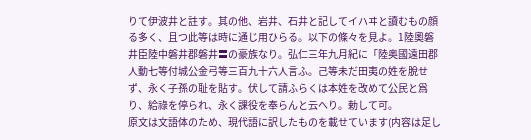りて伊波井と註す。其の他、岩井、石井と記してイハヰと讀むもの顔る多く、且つ此等は時に通じ用ひらる。以下の條々を見よ。1陸奧磐井臣陸中磐井郡磐井〓の豪族なり。弘仁三年九月紀に「陸奥國遠田郡人動七等付城公金弓等三百九十六人言ふ。己等未だ田夷の姓を脫せず、永く子孫の耻を貼す。伏して請ふらくは本姓を改めて公民と爲り、給祿を停られ、永く課役を奉らんと云へり。勅して可。
原文は文語体のため、現代語に訳したものを載せています(内容は足し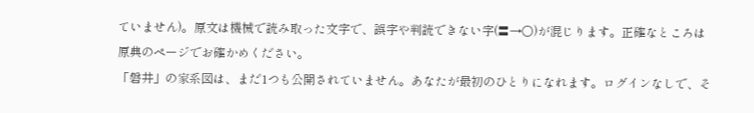ていません)。原文は機械で読み取った文字で、誤字や判読できない字(〓→○)が混じります。正確なところは原典のページでお確かめください。
「磐井」の家系図は、まだ1つも公開されていません。あなたが最初のひとりになれます。ログインなしで、そ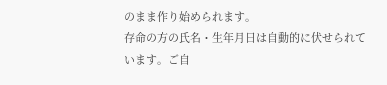のまま作り始められます。
存命の方の氏名・生年月日は自動的に伏せられています。ご自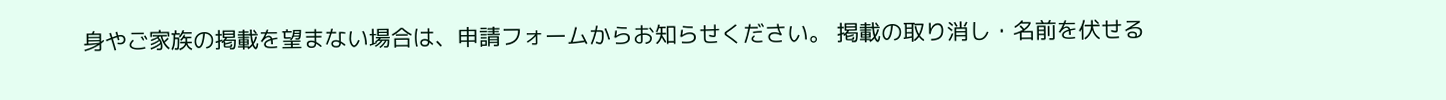身やご家族の掲載を望まない場合は、申請フォームからお知らせください。 掲載の取り消し・名前を伏せる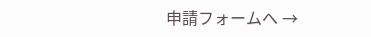申請フォームへ →